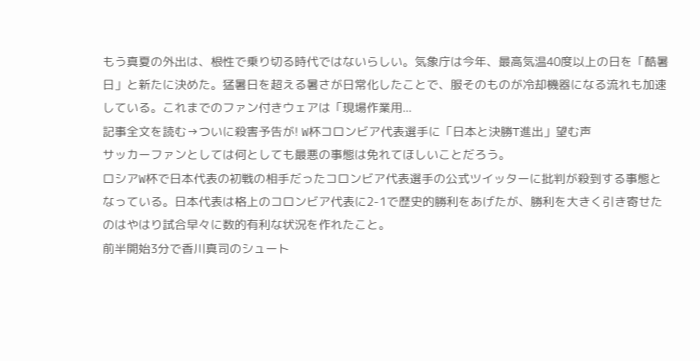もう真夏の外出は、根性で乗り切る時代ではないらしい。気象庁は今年、最高気温40度以上の日を「酷暑日」と新たに決めた。猛暑日を超える暑さが日常化したことで、服そのものが冷却機器になる流れも加速している。これまでのファン付きウェアは「現場作業用...
記事全文を読む→ついに殺害予告が! W杯コロンビア代表選手に「日本と決勝T進出」望む声
サッカーファンとしては何としても最悪の事態は免れてほしいことだろう。
ロシアW杯で日本代表の初戦の相手だったコロンビア代表選手の公式ツイッターに批判が殺到する事態となっている。日本代表は格上のコロンビア代表に2-1で歴史的勝利をあげたが、勝利を大きく引き寄せたのはやはり試合早々に数的有利な状況を作れたこと。
前半開始3分で香川真司のシュート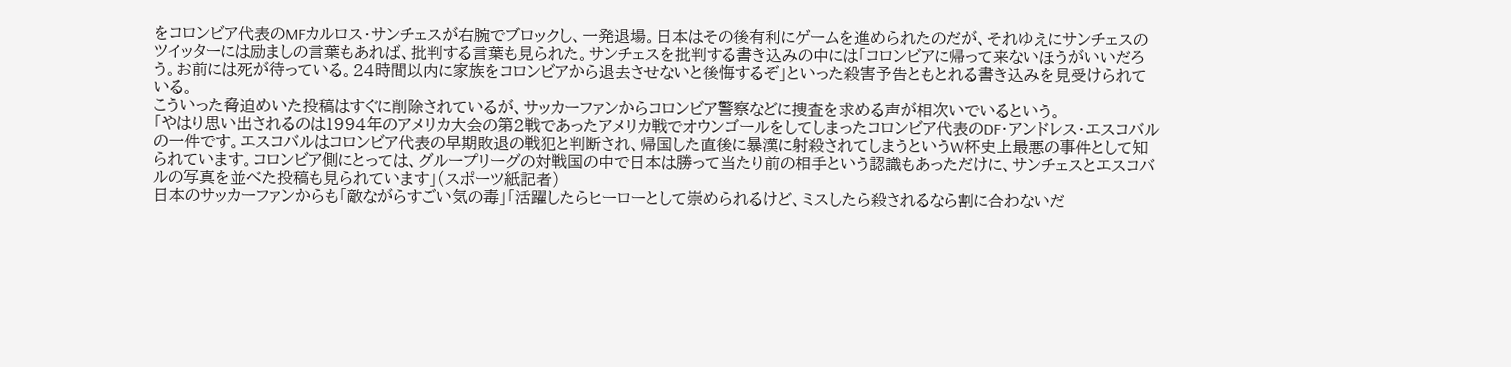をコロンビア代表のMFカルロス・サンチェスが右腕でブロックし、一発退場。日本はその後有利にゲームを進められたのだが、それゆえにサンチェスのツイッターには励ましの言葉もあれば、批判する言葉も見られた。サンチェスを批判する書き込みの中には「コロンビアに帰って来ないほうがいいだろう。お前には死が待っている。24時間以内に家族をコロンビアから退去させないと後悔するぞ」といった殺害予告ともとれる書き込みを見受けられている。
こういった脅迫めいた投稿はすぐに削除されているが、サッカーファンからコロンビア警察などに捜査を求める声が相次いでいるという。
「やはり思い出されるのは1994年のアメリカ大会の第2戦であったアメリカ戦でオウンゴールをしてしまったコロンビア代表のDF・アンドレス・エスコバルの一件です。エスコバルはコロンビア代表の早期敗退の戦犯と判断され、帰国した直後に暴漢に射殺されてしまうというW杯史上最悪の事件として知られています。コロンビア側にとっては、グループリーグの対戦国の中で日本は勝って当たり前の相手という認識もあっただけに、サンチェスとエスコバルの写真を並べた投稿も見られています」(スポーツ紙記者)
日本のサッカーファンからも「敵ながらすごい気の毒」「活躍したらヒーローとして崇められるけど、ミスしたら殺されるなら割に合わないだ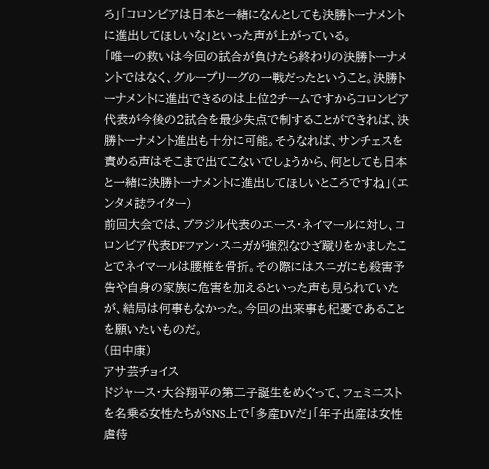ろ」「コロンビアは日本と一緒になんとしても決勝トーナメントに進出してほしいな」といった声が上がっている。
「唯一の救いは今回の試合が負けたら終わりの決勝トーナメントではなく、グループリーグの一戦だったということ。決勝トーナメントに進出できるのは上位2チームですからコロンビア代表が今後の2試合を最少失点で制することができれば、決勝トーナメント進出も十分に可能。そうなれば、サンチェスを責める声はそこまで出てこないでしょうから、何としても日本と一緒に決勝トーナメントに進出してほしいところですね」(エンタメ誌ライター)
前回大会では、ブラジル代表のエース・ネイマールに対し、コロンビア代表DFファン・スニガが強烈なひざ蹴りをかましたことでネイマールは腰椎を骨折。その際にはスニガにも殺害予告や自身の家族に危害を加えるといった声も見られていたが、結局は何事もなかった。今回の出来事も杞憂であることを願いたいものだ。
(田中康)
アサ芸チョイス
ドジャース・大谷翔平の第二子誕生をめぐって、フェミニストを名乗る女性たちがSNS上で「多産DVだ」「年子出産は女性虐待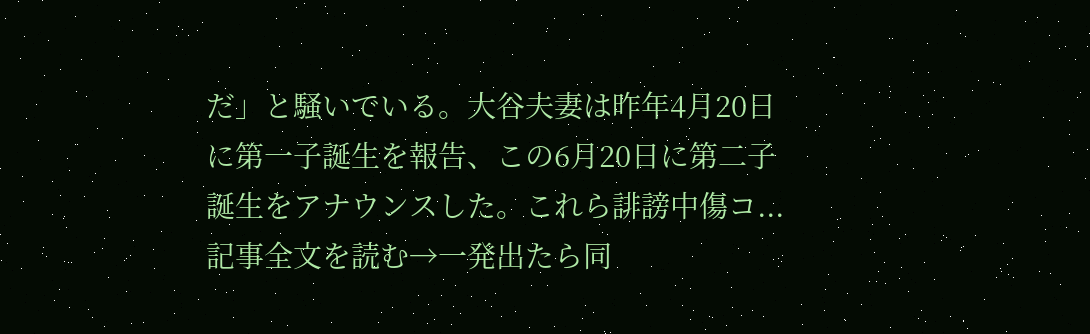だ」と騒いでいる。大谷夫妻は昨年4月20日に第一子誕生を報告、この6月20日に第二子誕生をアナウンスした。これら誹謗中傷コ...
記事全文を読む→一発出たら同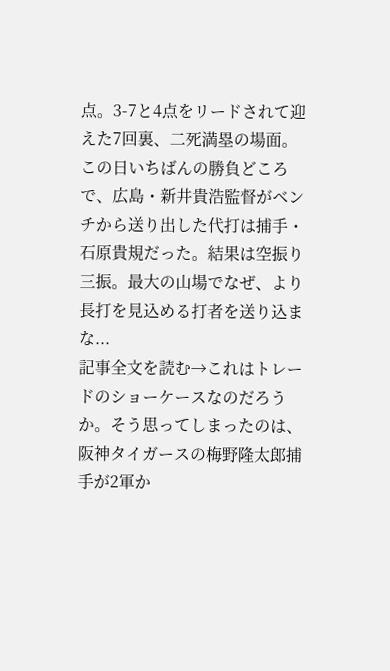点。3-7と4点をリードされて迎えた7回裏、二死満塁の場面。この日いちばんの勝負どころで、広島・新井貴浩監督がベンチから送り出した代打は捕手・石原貴規だった。結果は空振り三振。最大の山場でなぜ、より長打を見込める打者を送り込まな...
記事全文を読む→これはトレードのショーケースなのだろうか。そう思ってしまったのは、阪神タイガースの梅野隆太郎捕手が2軍か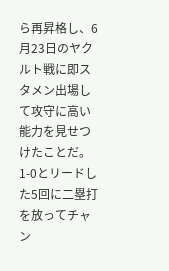ら再昇格し、6月23日のヤクルト戦に即スタメン出場して攻守に高い能力を見せつけたことだ。1-0とリードした5回に二塁打を放ってチャン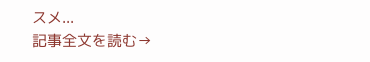スメ...
記事全文を読む→